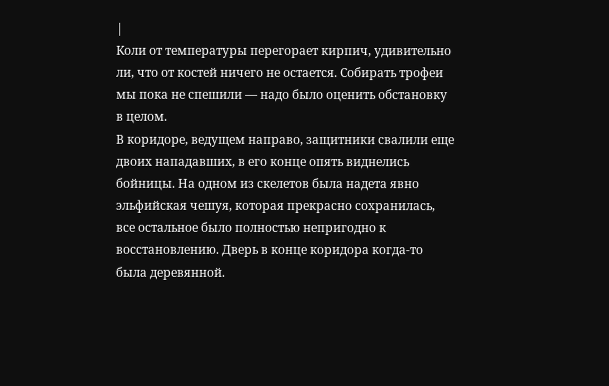|
Коли от температуры перегорает кирпич, удивительно ли, что от костей ничего не остается. Собирать трофеи мы пока не спешили — надо было оценить обстановку в целом.
В коридоре, ведущем направо, защитники свалили еще двоих нападавших, в его конце опять виднелись бойницы. На одном из скелетов была надета явно эльфийская чешуя, которая прекрасно сохранилась, все остальное было полностью непригодно к восстановлению. Дверь в конце коридора когда-то была деревянной.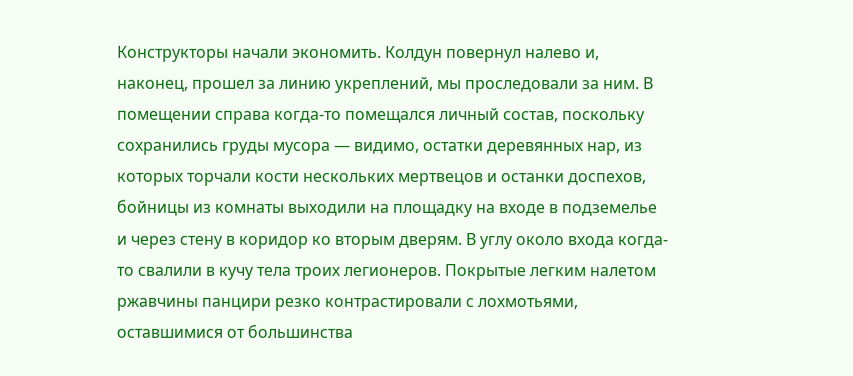Конструкторы начали экономить. Колдун повернул налево и, наконец, прошел за линию укреплений, мы проследовали за ним. В помещении справа когда-то помещался личный состав, поскольку сохранились груды мусора — видимо, остатки деревянных нар, из которых торчали кости нескольких мертвецов и останки доспехов, бойницы из комнаты выходили на площадку на входе в подземелье и через стену в коридор ко вторым дверям. В углу около входа когда-то свалили в кучу тела троих легионеров. Покрытые легким налетом ржавчины панцири резко контрастировали с лохмотьями, оставшимися от большинства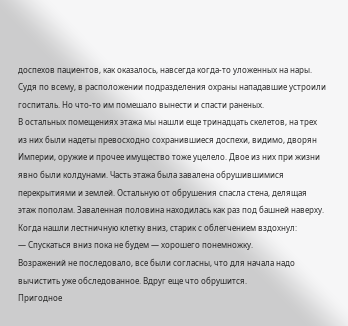доспехов пациентов, как оказалось, навсегда когда-то уложенных на нары. Судя по всему, в расположении подразделения охраны нападавшие устроили госпиталь. Но что-то им помешало вынести и спасти раненых.
В остальных помещениях этажа мы нашли еще тринадцать скелетов, на трех из них были надеты превосходно сохранившиеся доспехи, видимо, дворян Империи, оружие и прочее имущество тоже уцелело. Двое из них при жизни явно были колдунами. Часть этажа была завалена обрушившимися перекрытиями и землей. Остальную от обрушения спасла стена, делящая этаж пополам. Заваленная половина находилась как раз под башней наверху.
Когда нашли лестничную клетку вниз, старик с облегчением вздохнул:
— Спускаться вниз пока не будем — хорошего понемножку.
Возражений не последовало, все были согласны, что для начала надо вычистить уже обследованное. Вдруг еще что обрушится.
Пригодное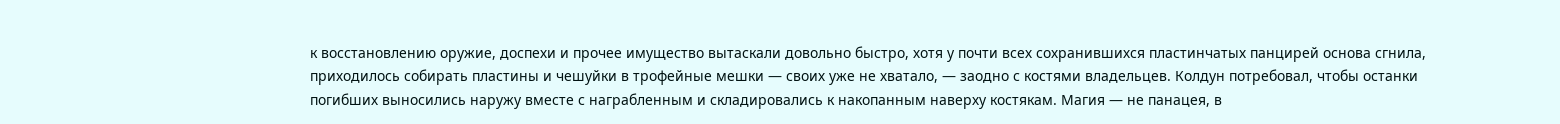к восстановлению оружие, доспехи и прочее имущество вытаскали довольно быстро, хотя у почти всех сохранившихся пластинчатых панцирей основа сгнила, приходилось собирать пластины и чешуйки в трофейные мешки — своих уже не хватало, — заодно с костями владельцев. Колдун потребовал, чтобы останки погибших выносились наружу вместе с награбленным и складировались к накопанным наверху костякам. Магия — не панацея, в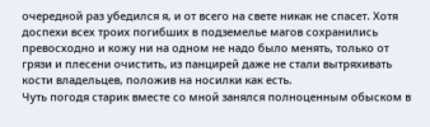очередной раз убедился я, и от всего на свете никак не спасет. Хотя доспехи всех троих погибших в подземелье магов сохранились превосходно и кожу ни на одном не надо было менять, только от грязи и плесени очистить, из панцирей даже не стали вытряхивать кости владельцев, положив на носилки как есть.
Чуть погодя старик вместе со мной занялся полноценным обыском в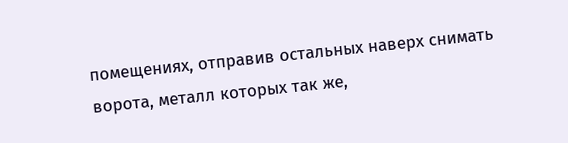помещениях, отправив остальных наверх снимать ворота, металл которых так же,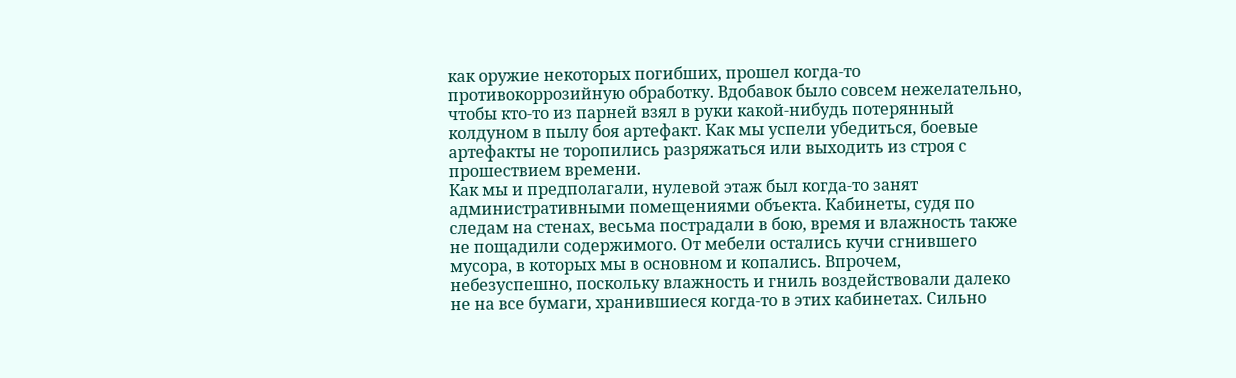как оружие некоторых погибших, прошел когда-то противокоррозийную обработку. Вдобавок было совсем нежелательно, чтобы кто-то из парней взял в руки какой-нибудь потерянный колдуном в пылу боя артефакт. Как мы успели убедиться, боевые артефакты не торопились разряжаться или выходить из строя с прошествием времени.
Как мы и предполагали, нулевой этаж был когда-то занят административными помещениями объекта. Кабинеты, судя по следам на стенах, весьма пострадали в бою, время и влажность также не пощадили содержимого. От мебели остались кучи сгнившего мусора, в которых мы в основном и копались. Впрочем, небезуспешно, поскольку влажность и гниль воздействовали далеко не на все бумаги, хранившиеся когда-то в этих кабинетах. Сильно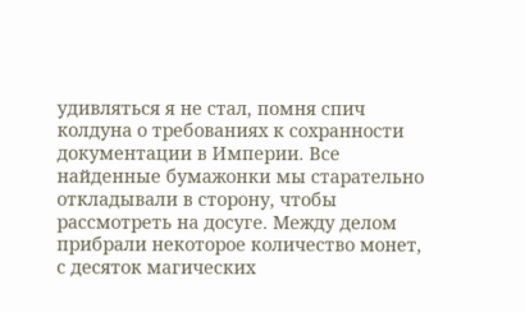удивляться я не стал, помня спич колдуна о требованиях к сохранности документации в Империи. Все найденные бумажонки мы старательно откладывали в сторону, чтобы рассмотреть на досуге. Между делом прибрали некоторое количество монет, с десяток магических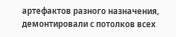артефактов разного назначения, демонтировали с потолков всех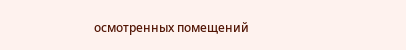осмотренных помещений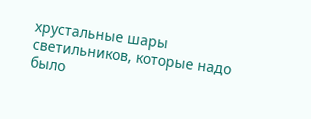хрустальные шары светильников, которые надо было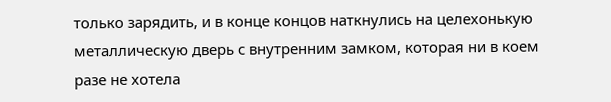только зарядить, и в конце концов наткнулись на целехонькую металлическую дверь с внутренним замком, которая ни в коем разе не хотела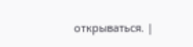открываться. |